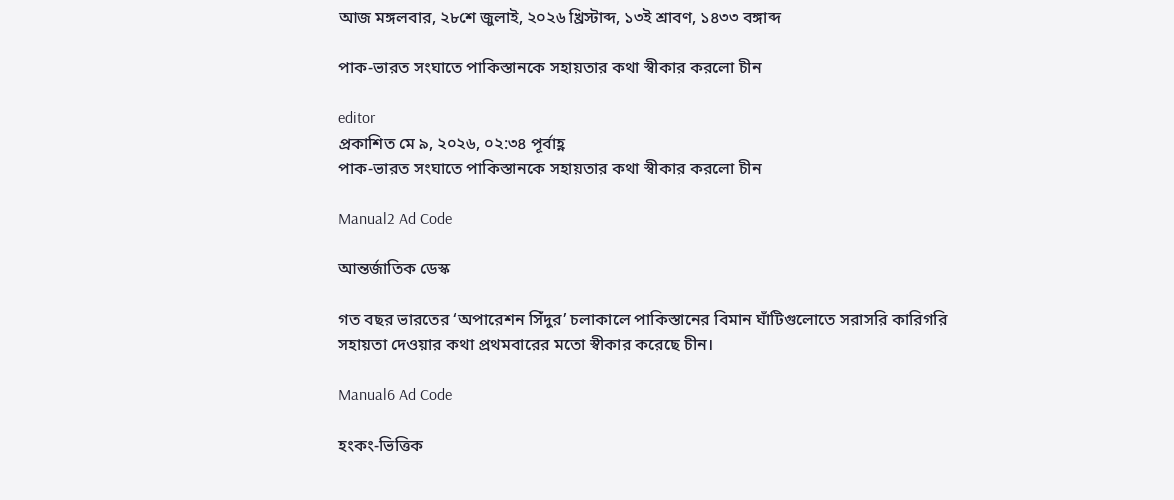আজ মঙ্গলবার, ২৮শে জুলাই, ২০২৬ খ্রিস্টাব্দ, ১৩ই শ্রাবণ, ১৪৩৩ বঙ্গাব্দ

পাক-ভারত সংঘাতে পাকিস্তানকে সহায়তার কথা স্বীকার করলো চীন

editor
প্রকাশিত মে ৯, ২০২৬, ০২:৩৪ পূর্বাহ্ণ
পাক-ভারত সংঘাতে পাকিস্তানকে সহায়তার কথা স্বীকার করলো চীন

Manual2 Ad Code

আন্তর্জাতিক ডেস্ক

গত বছর ভারতের ‘অপারেশন সিঁদুর’ চলাকালে পাকিস্তানের বিমান ঘাঁটিগুলোতে সরাসরি কারিগরি সহায়তা দেওয়ার কথা প্রথমবারের মতো স্বীকার করেছে চীন।

Manual6 Ad Code

হংকং-ভিত্তিক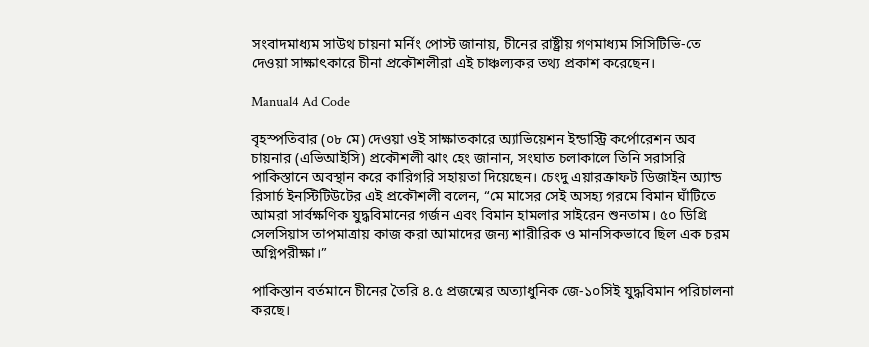সংবাদমাধ্যম সাউথ চায়না মর্নিং পোস্ট জানায়, চীনের রাষ্ট্রীয় গণমাধ্যম সিসিটিভি-তে দেওয়া সাক্ষাৎকারে চীনা প্রকৌশলীরা এই চাঞ্চল্যকর তথ্য প্রকাশ করেছেন।

Manual4 Ad Code

বৃহস্পতিবার (০৮ মে) দেওয়া ওই সাক্ষাতকারে অ্যাভিয়েশন ইন্ডাস্ট্রি কর্পোরেশন অব চায়নার (এভিআইসি) প্রকৌশলী ঝাং হেং জানান, সংঘাত চলাকালে তিনি সরাসরি পাকিস্তানে অবস্থান করে কারিগরি সহায়তা দিয়েছেন। চেংদু এয়ারক্রাফট ডিজাইন অ্যান্ড রিসার্চ ইনস্টিটিউটের এই প্রকৌশলী বলেন, “মে মাসের সেই অসহ্য গরমে বিমান ঘাঁটিতে আমরা সার্বক্ষণিক যুদ্ধবিমানের গর্জন এবং বিমান হামলার সাইরেন শুনতাম। ৫০ ডিগ্রি সেলসিয়াস তাপমাত্রায় কাজ করা আমাদের জন্য শারীরিক ও মানসিকভাবে ছিল এক চরম অগ্নিপরীক্ষা।”

পাকিস্তান বর্তমানে চীনের তৈরি ৪.৫ প্রজন্মের অত্যাধুনিক জে-১০সিই যুদ্ধবিমান পরিচালনা করছে।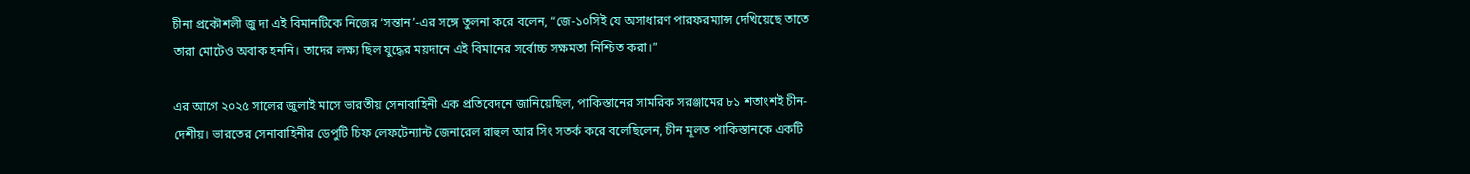চীনা প্রকৌশলী জু দা এই বিমানটিকে নিজের ‘সন্তান’-এর সঙ্গে তুলনা করে বলেন, “জে-১০সিই যে অসাধারণ পারফরম্যান্স দেখিয়েছে তাতে তারা মোটেও অবাক হননি। তাদের লক্ষ্য ছিল যুদ্ধের ময়দানে এই বিমানের সর্বোচ্চ সক্ষমতা নিশ্চিত করা।”

এর আগে ২০২৫ সালের জুলাই মাসে ভারতীয় সেনাবাহিনী এক প্রতিবেদনে জানিয়েছিল, পাকিস্তানের সামরিক সরঞ্জামের ৮১ শতাংশই চীন-দেশীয়। ভারতের সেনাবাহিনীর ডেপুটি চিফ লেফটেন্যান্ট জেনারেল রাহুল আর সিং সতর্ক করে বলেছিলেন, চীন মূলত পাকিস্তানকে একটি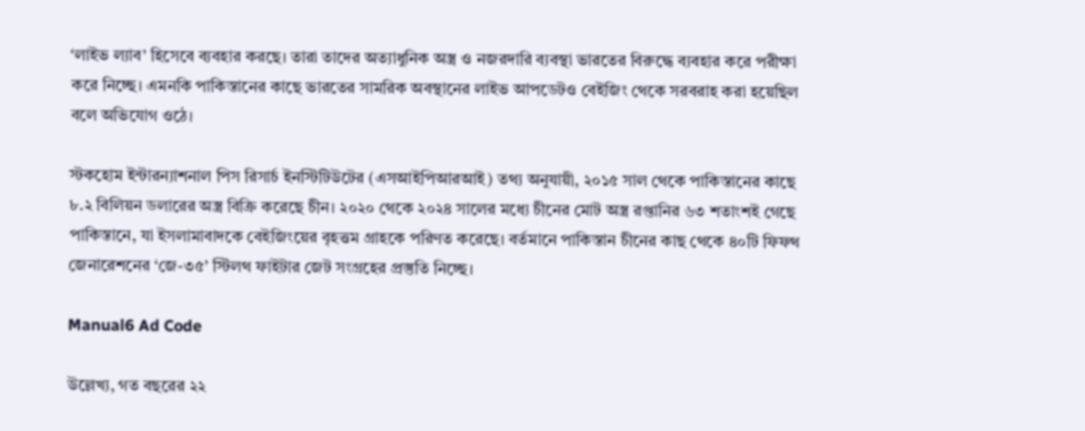‘লাইভ ল্যাব’ হিসেবে ব্যবহার করছে। তারা তাদের অত্যাধুনিক অস্ত্র ও নজরদারি ব্যবস্থা ভারতের বিরুদ্ধে ব্যবহার করে পরীক্ষা করে নিচ্ছে। এমনকি পাকিস্তানের কাছে ভারতের সামরিক অবস্থানের লাইভ আপডেটও বেইজিং থেকে সরবরাহ করা হয়েছিল বলে অভিযোগ ওঠে।

স্টকহোম ইন্টারন্যাশনাল পিস রিসার্চ ইনস্টিটিউটের (এসআইপিআরআই) তথ্য অনুযায়ী, ২০১৫ সাল থেকে পাকিস্তানের কাছে ৮.২ বিলিয়ন ডলারের অস্ত্র বিক্রি করেছে চীন। ২০২০ থেকে ২০২৪ সালের মধ্যে চীনের মোট অস্ত্র রপ্তানির ৬৩ শতাংশই গেছে পাকিস্তানে, যা ইসলামাবাদকে বেইজিংয়ের বৃহত্তম গ্রাহকে পরিণত করেছে। বর্তমানে পাকিস্তান চীনের কাছ থেকে ৪০টি ফিফথ জেনারেশনের ‘জে-৩৫’ স্টিলথ ফাইটার জেট সংগ্রহের প্রস্তুতি নিচ্ছে।

Manual6 Ad Code

উল্লেখ্য, গত বছরের ২২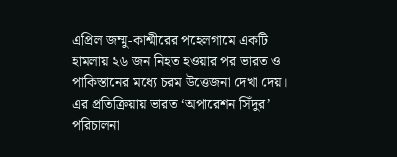এপ্রিল জম্মু-কাশ্মীরের পহেলগামে একটি হামলায় ২৬ জন নিহত হওয়ার পর ভারত ও পাকিস্তানের মধ্যে চরম উত্তেজনা দেখা দেয়। এর প্রতিক্রিয়ায় ভারত ‘অপারেশন সিঁদুর’ পরিচালনা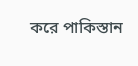করে পাকিস্তান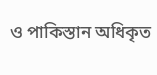ও পাকিস্তান অধিকৃত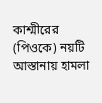কাশ্মীরের (পিওকে) নয়টি আস্তানায় হামলা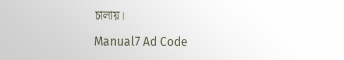চালায়।

Manual7 Ad Code